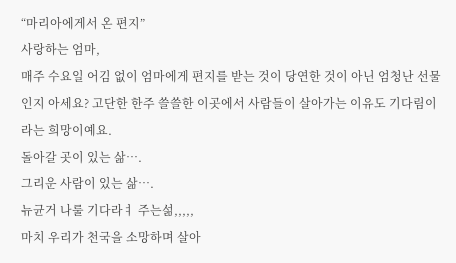“마리아에게서 온 편지”
사랑하는 엄마,
매주 수요일 어김 없이 엄마에게 편지를 받는 것이 당연한 것이 아닌 엄청난 선물인지 아세요? 고단한 한주 쓸쓸한 이곳에서 사람들이 살아가는 이유도 기다림이라는 희망이예요.
돌아갈 곳이 있는 삶….
그리운 사람이 있는 삶….
뉴균거 나룰 기다라ㅕ 주는섦,,,,,
마치 우리가 천국을 소망하며 살아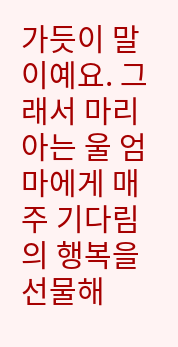가듯이 말이예요. 그래서 마리아는 울 엄마에게 매주 기다림의 행복을 선물해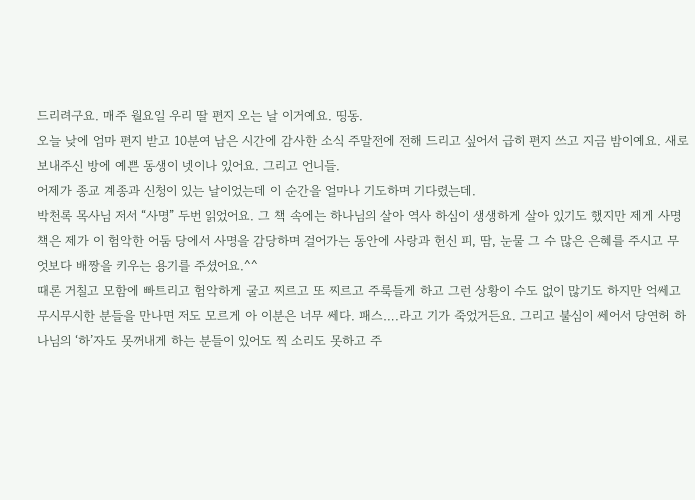드리려구요. 매주 월요일 우리 딸 편지 오는 날 이거예요. 띵동.
오늘 낮에 엄마 편지 받고 10분여 남은 시간에 감사한 소식 주말전에 전해 드리고 싶어서 급히 편지 쓰고 지금 밤이예요. 새로 보내주신 방에 예쁜 동생이 넷이나 있어요. 그리고 언니들.
어제가 종교 계종과 신청이 있는 날이었는데 이 순간을 얼마나 기도하며 기다렸는데.
박천록 목사님 저서 “사명” 두번 읽었어요. 그 책 속에는 하나님의 살아 역사 하심이 생생하게 살아 있기도 했지만 제게 사명 책은 제가 이 험악한 어둠 당에서 사명을 감당하며 걸어가는 동안에 사랑과 헌신 피, 땀, 눈물 그 수 많은 은혜를 주시고 무엇보다 배짱을 키우는 용기를 주셨어요.^^
때론 거칠고 모함에 빠트리고 험악하게 굴고 찌르고 또 찌르고 주룩들게 하고 그런 상황이 수도 없이 많기도 하지만 억쎄고 무시무시한 분들을 만나면 저도 모르게 아 이분은 너무 쎄다. 패스….라고 기가 죽었거든요. 그리고 불심이 쎄어서 당연허 하나님의 ‘하’자도 못꺼내게 하는 분들이 있어도 찍 소리도 못하고 주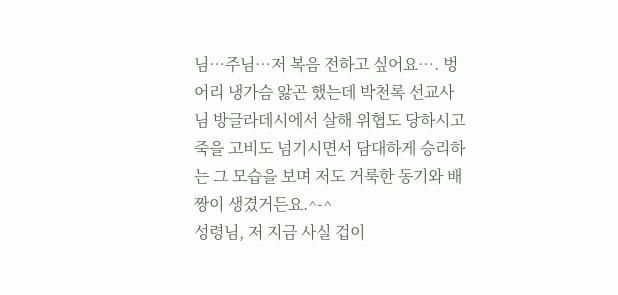님…주님…저 복음 전하고 싶어요…. 벙어리 냉가슴 앓곤 했는데 박천록 선교사님 방글라데시에서 살해 위협도 당하시고 죽을 고비도 넘기시면서 담대하게 승리하는 그 모습을 보며 저도 거룩한 동기와 배짱이 생겼거든요.^-^
성령님, 저 지금 사실 겁이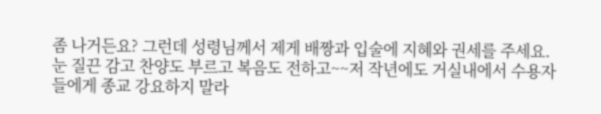좀 나거든요? 그런데 성령님께서 제게 배짱과 입술에 지혜와 권세를 주세요. 눈 질끈 감고 찬양도 부르고 복음도 전하고~~저 작년에도 거실내에서 수용자들에게 종교 강요하지 말라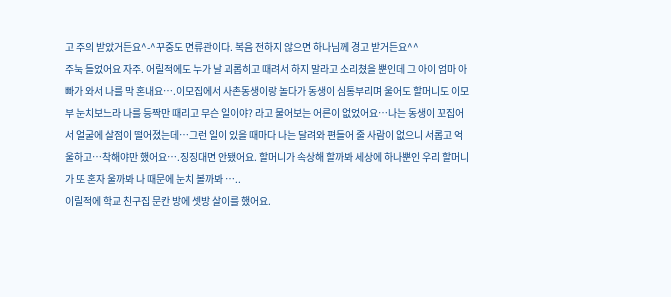고 주의 받았거든요^-^꾸중도 면류관이다. 복음 전하지 않으면 하나님께 경고 받거든요^^
주눅 들었어요 자주. 어릴적에도 누가 날 괴롭히고 때려서 하지 말라고 소리쳤을 뿐인데 그 아이 엄마 아빠가 와서 나를 막 혼내요….이모집에서 사촌동생이랑 놀다가 동생이 심통부리며 울어도 할머니도 이모부 눈치보느라 나를 등짝만 때리고 무슨 일이야? 라고 물어보는 어른이 없었어요…나는 동생이 꼬집어서 얼굴에 살점이 떨어졌는데…그런 일이 있을 때마다 나는 달려와 편들어 줄 사람이 없으니 서롭고 억울하고…착해야만 했어요….징징대면 안됐어요. 할머니가 속상해 할까봐 세상에 하나뿐인 우리 할머니가 또 혼자 울까봐 나 때문에 눈치 볼까봐 …..
이릴적에 학교 친구집 문칸 방에 셋방 살이를 했어요.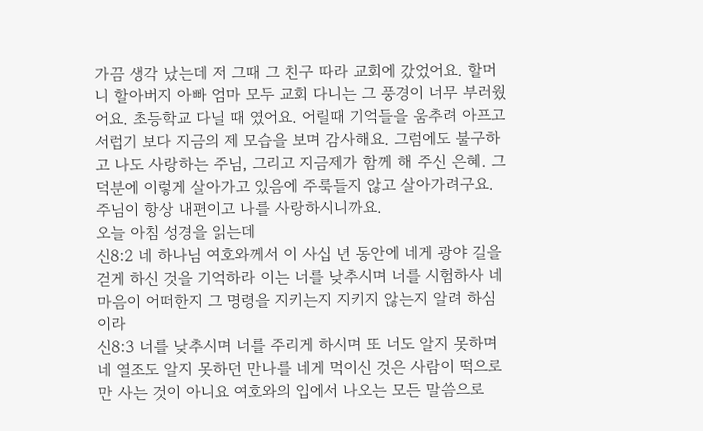가끔 생각 났는데 저 그때 그 친구 따라 교회에 갔었어요. 할머니 할아버지 아빠 엄마 모두 교회 다니는 그 풍경이 너무 부러웠어요. 초등학교 다닐 때 였어요. 어릴때 기억들을 움추려 아프고 서럽기 보다 지금의 제 모습을 보며 감사해요. 그럼에도 불구하고 나도 사랑하는 주님, 그리고 지금제가 함께 해 주신 은혜. 그 덕분에 이렇게 살아가고 있음에 주룩들지 않고 살아가려구요. 주님이 항상 내편이고 나를 사랑하시니까요.
오늘 아침 성경을 읽는데
신8:2 네 하나님 여호와께서 이 사십 년 동안에 네게 광야 길을 걷게 하신 것을 기억하라 이는 너를 낮추시며 너를 시험하사 네 마음이 어떠한지 그 명령을 지키는지 지키지 않는지 알려 하심이라
신8:3 너를 낮추시며 너를 주리게 하시며 또 너도 알지 못하며 네 열조도 알지 못하던 만나를 네게 먹이신 것은 사람이 떡으로만 사는 것이 아니요 여호와의 입에서 나오는 모든 말씀으로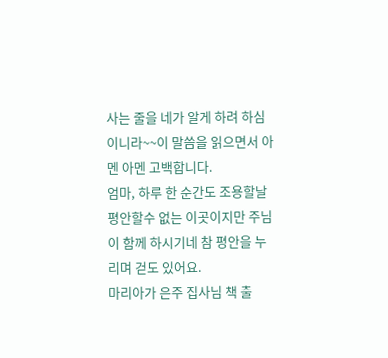사는 줄을 네가 알게 하려 하심이니라~~이 말씀을 읽으면서 아멘 아멘 고백합니다.
엄마, 하루 한 순간도 조용할날 평안할수 없는 이곳이지만 주님이 함께 하시기네 참 평안을 누리며 걷도 있어요.
마리아가 은주 집사님 책 출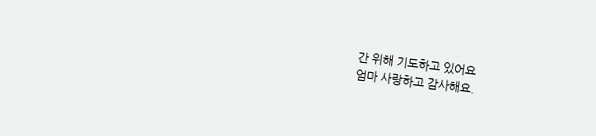간 위해 기도하고 있어요
엄마 사랑하고 감사해요.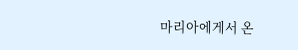마리아에게서 온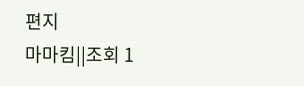편지
마마킴||조회 1